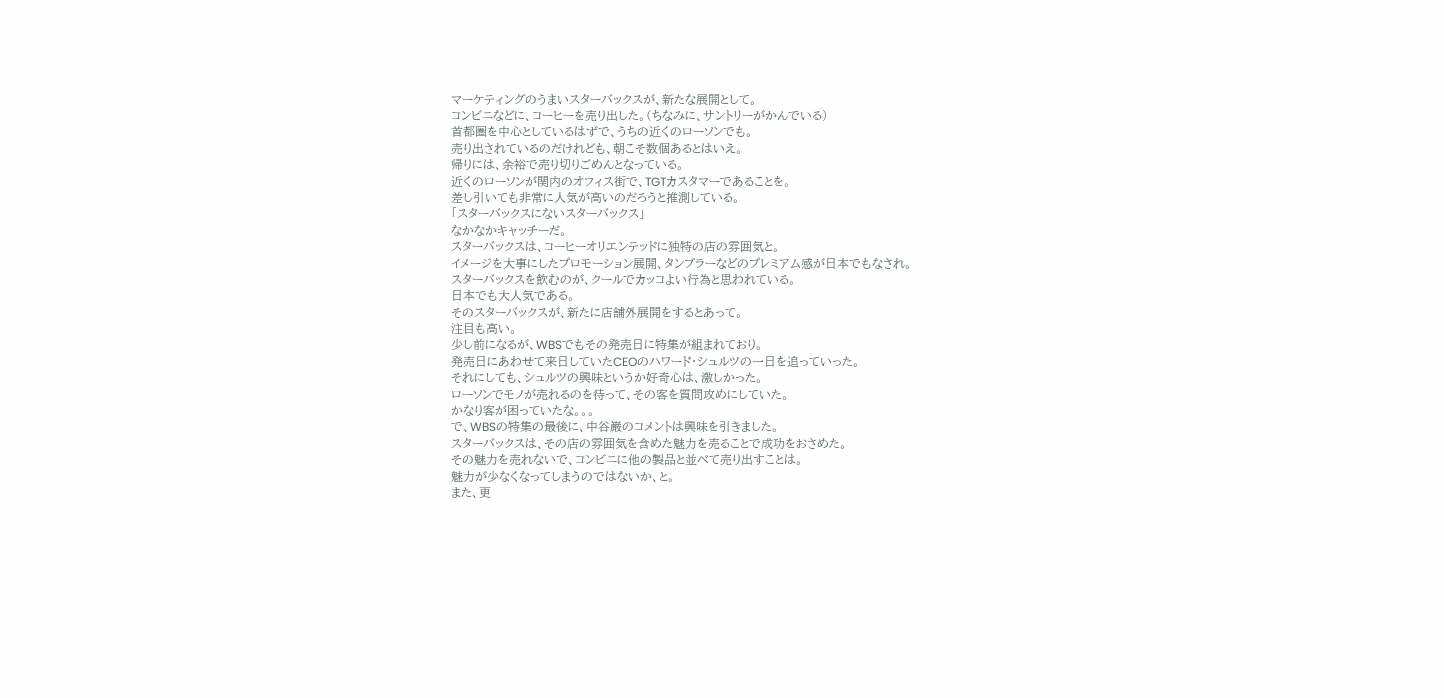マーケティングのうまいスターバックスが、新たな展開として。
コンビニなどに、コーヒーを売り出した。(ちなみに、サントリーがかんでいる)
首都圏を中心としているはずで、うちの近くのローソンでも。
売り出されているのだけれども、朝こそ数個あるとはいえ。
帰りには、余裕で売り切りごめんとなっている。
近くのローソンが関内のオフィス街で、TGTカスタマーであることを。
差し引いても非常に人気が高いのだろうと推測している。
「スターバックスにないスターバックス」
なかなかキャッチーだ。
スターバックスは、コーヒーオリエンテッドに独特の店の雰囲気と。
イメージを大事にしたプロモーション展開、タンブラーなどのプレミアム感が日本でもなされ。
スターバックスを飲むのが、クールでカッコよい行為と思われている。
日本でも大人気である。
そのスターバックスが、新たに店舗外展開をするとあって。
注目も高い。
少し前になるが、WBSでもその発売日に特集が組まれており。
発売日にあわせて来日していたCEOのハワード・シュルツの一日を追っていった。
それにしても、シュルツの興味というか好奇心は、激しかった。
ローソンでモノが売れるのを待って、その客を質問攻めにしていた。
かなり客が困っていたな。。。
で、WBSの特集の最後に、中谷巌のコメントは興味を引きました。
スターバックスは、その店の雰囲気を含めた魅力を売ることで成功をおさめた。
その魅力を売れないで、コンビニに他の製品と並べて売り出すことは。
魅力が少なくなってしまうのではないか、と。
また、更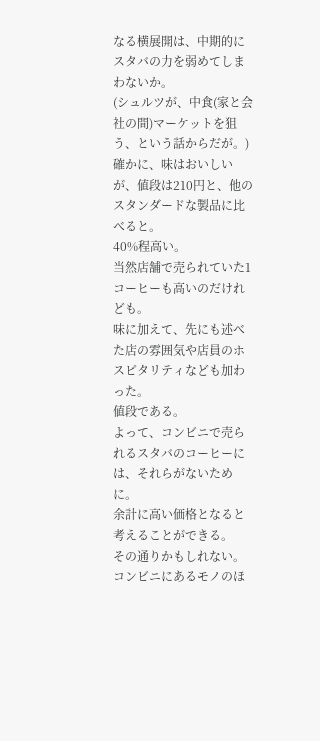なる横展開は、中期的にスタバの力を弱めてしまわないか。
(シュルツが、中食(家と会社の間)マーケットを狙う、という話からだが。)
確かに、味はおいしいが、値段は210円と、他のスタンダードな製品に比べると。
40%程高い。
当然店舗で売られていた1コーヒーも高いのだけれども。
味に加えて、先にも述べた店の雰囲気や店員のホスピタリティなども加わった。
値段である。
よって、コンビニで売られるスタバのコーヒーには、それらがないために。
余計に高い価格となると考えることができる。
その通りかもしれない。
コンビニにあるモノのほ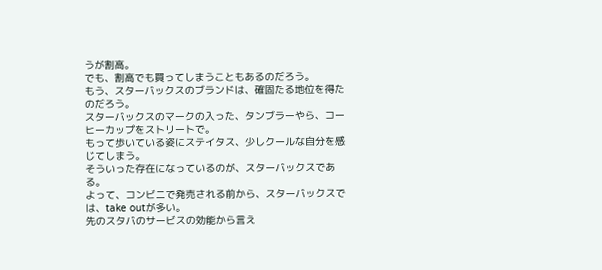うが割高。
でも、割高でも買ってしまうこともあるのだろう。
もう、スターバックスのブランドは、確固たる地位を得たのだろう。
スターバックスのマークの入った、タンブラーやら、コーヒーカップをストリートで。
もって歩いている姿にステイタス、少しクールな自分を感じてしまう。
そういった存在になっているのが、スターバックスである。
よって、コンビニで発売される前から、スターバックスでは、take outが多い。
先のスタバのサービスの効能から言え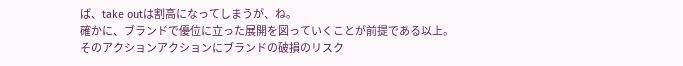ば、take outは割高になってしまうが、ね。
確かに、ブランドで優位に立った展開を図っていくことが前提である以上。
そのアクションアクションにブランドの破損のリスク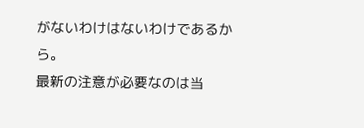がないわけはないわけであるから。
最新の注意が必要なのは当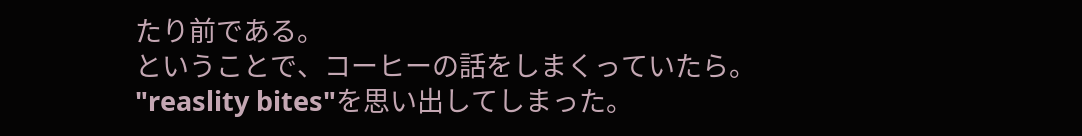たり前である。
ということで、コーヒーの話をしまくっていたら。
"reaslity bites"を思い出してしまった。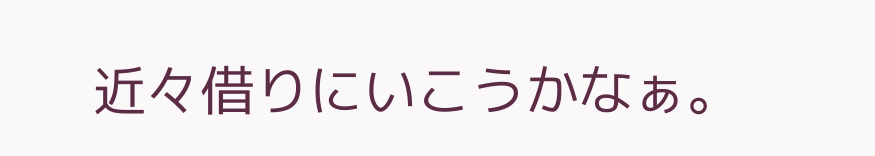近々借りにいこうかなぁ。